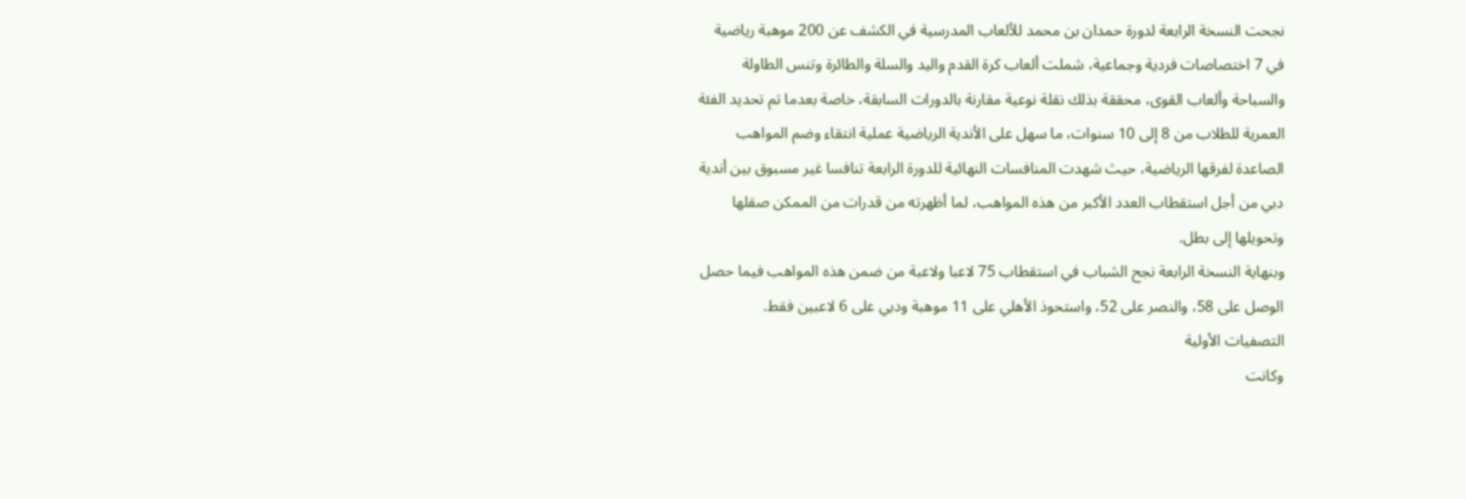نجحت النسخة الرابعة لدورة حمدان بن محمد للألعاب المدرسية في الكشف عن 200 موهبة رياضية في 7 اختصاصات فردية وجماعية، شملت ألعاب كرة القدم واليد والسلة والطائرة وتنس الطاولة والسباحة وألعاب القوى، محققة بذلك نقلة نوعية مقارنة بالدورات السابقة، خاصة بعدما تم تحديد الفئة العمرية للطلاب من 8 إلى 10 سنوات، ما سهل على الأندية الرياضية عملية انتقاء وضم المواهب الصاعدة لفرقها الرياضية، حيث شهدت المنافسات النهائية للدورة الرابعة تنافسا غير مسبوق بين أندية دبي من أجل استقطاب العدد الأكبر من هذه المواهب، لما أظهرته من قدرات من الممكن صقلها وتحويلها إلى بطل.
وبنهاية النسخة الرابعة نجح الشباب في استقطاب 75 لاعبا ولاعبة من ضمن هذه المواهب فيما حصل الوصل على 58، والنصر على 52، واستحوذ الأهلي على 11 موهبة ودبي على 6 لاعبين فقط.
التصفيات الأولية
وكانت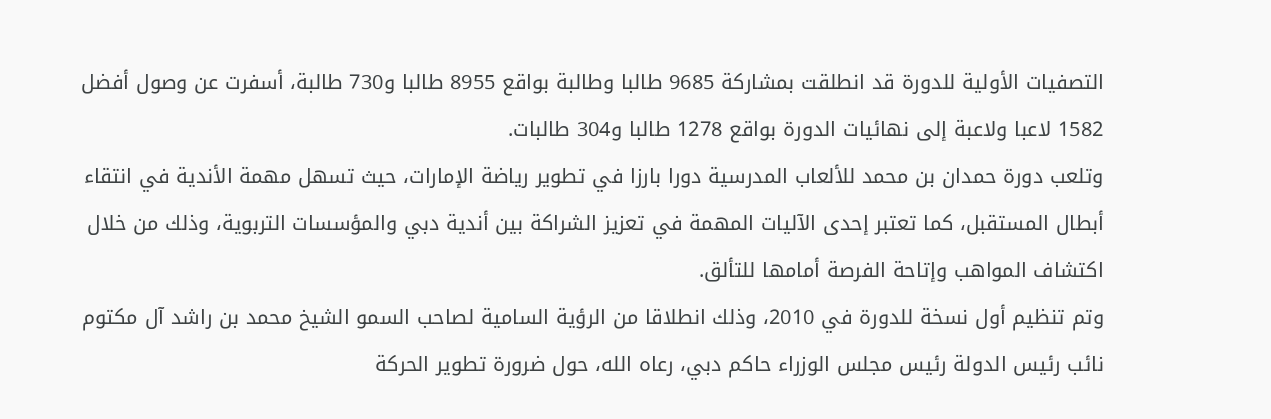التصفيات الأولية للدورة قد انطلقت بمشاركة 9685 طالبا وطالبة بواقع 8955 طالبا و730 طالبة، أسفرت عن وصول أفضل 1582 لاعبا ولاعبة إلى نهائيات الدورة بواقع 1278 طالبا و304 طالبات.
وتلعب دورة حمدان بن محمد للألعاب المدرسية دورا بارزا في تطوير رياضة الإمارات، حيث تسهل مهمة الأندية في انتقاء أبطال المستقبل، كما تعتبر إحدى الآليات المهمة في تعزيز الشراكة بين أندية دبي والمؤسسات التربوية، وذلك من خلال اكتشاف المواهب وإتاحة الفرصة أمامها للتألق.
وتم تنظيم أول نسخة للدورة في 2010، وذلك انطلاقا من الرؤية السامية لصاحب السمو الشيخ محمد بن راشد آل مكتوم نائب رئيس الدولة رئيس مجلس الوزراء حاكم دبي، رعاه الله، حول ضرورة تطوير الحركة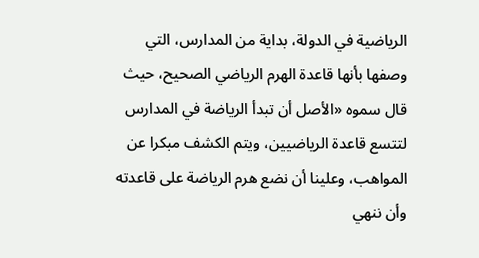الرياضية في الدولة، بداية من المدارس، التي وصفها بأنها قاعدة الهرم الرياضي الصحيح، حيث قال سموه «الأصل أن تبدأ الرياضة في المدارس لتتسع قاعدة الرياضيين، ويتم الكشف مبكرا عن المواهب، وعلينا أن نضع هرم الرياضة على قاعدته وأن ننهي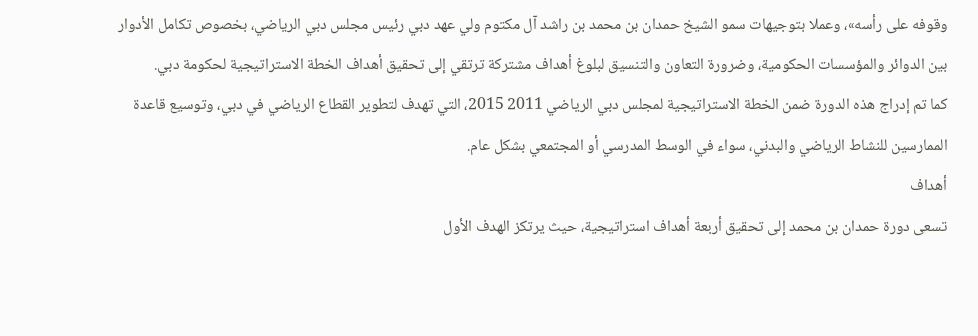وقوفه على رأسه»، وعملا بتوجيهات سمو الشيخ حمدان بن محمد بن راشد آل مكتوم ولي عهد دبي رئيس مجلس دبي الرياضي، بخصوص تكامل الأدوار بين الدوائر والمؤسسات الحكومية، وضرورة التعاون والتنسيق لبلوغ أهداف مشتركة ترتقي إلى تحقيق أهداف الخطة الاستراتيجية لحكومة دبي.
كما تم إدراج هذه الدورة ضمن الخطة الاستراتيجية لمجلس دبي الرياضي 2011 2015، التي تهدف لتطوير القطاع الرياضي في دبي، وتوسيع قاعدة الممارسين للنشاط الرياضي والبدني، سواء في الوسط المدرسي أو المجتمعي بشكل عام.
أهداف
تسعى دورة حمدان بن محمد إلى تحقيق أربعة أهداف استراتيجية، حيث يرتكز الهدف الأول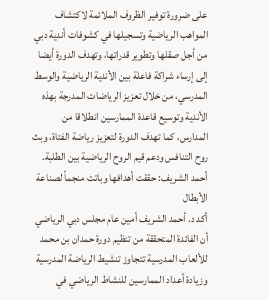على ضرورة توفير الظروف الملائمة لاكتشاف المواهب الرياضية وتسجيلها في كشوفات أندية دبي من أجل صقلها وتطوير قدراتها، وتهدف الدورة أيضا إلى إرساء شراكة فاعلة بين الأندية الرياضية والوسط المدرسي، من خلال تعزيز الرياضات المدرجة بهذه الأندية وتوسيع قاعدة الممارسين انطلاقا من المدارس، كما تهدف الدورة لتعزيز رياضة الفتاة، وبث روح التنافس ودعم قيم الروح الرياضية بين الطلبة.
أحمد الشريف: حققت أهدافها وباتت منجماً لصناعة الأبطال
أكد د. أحمد الشريف أمين عام مجلس دبي الرياضي أن الفائدة المتحققة من تنظيم دورة حمدان بن محمد للألعاب المدرسية تتجاوز تنشيط الرياضة المدرسية وزيادة أعداد الممارسين للنشاط الرياضي في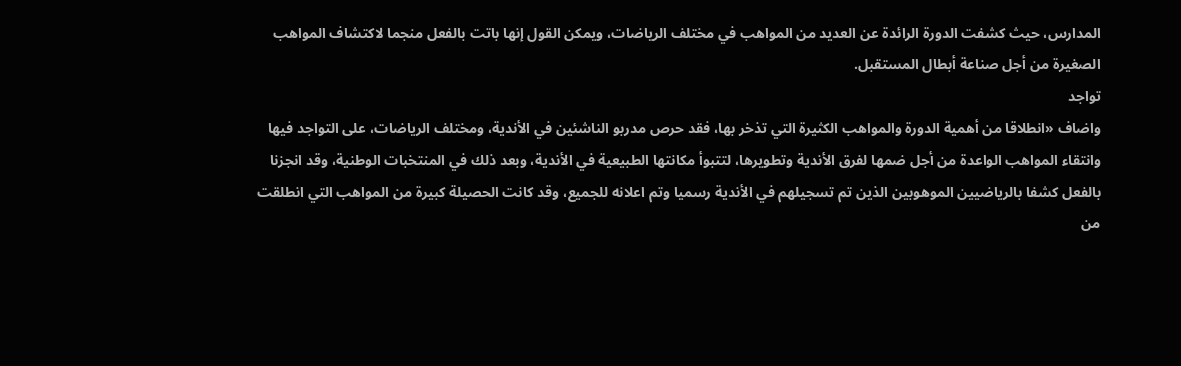المدارس، حيث كشفت الدورة الرائدة عن العديد من المواهب في مختلف الرياضات، ويمكن القول إنها باتت بالفعل منجما لاكتشاف المواهب الصغيرة من أجل صناعة أبطال المستقبل.
تواجد
واضاف «انطلاقا من أهمية الدورة والمواهب الكثيرة التي تذخر بها، فقد حرص مدربو الناشئين في الأندية، ومختلف الرياضات، على التواجد فيها وانتقاء المواهب الواعدة من أجل ضمها لفرق الأندية وتطويرها، لتتبوأ مكانتها الطبيعية في الأندية، وبعد ذلك في المنتخبات الوطنية، وقد انجزنا بالفعل كشفا بالرياضيين الموهوبين الذين تم تسجيلهم في الأندية رسميا وتم اعلانه للجميع، وقد كانت الحصيلة كبيرة من المواهب التي انطلقت من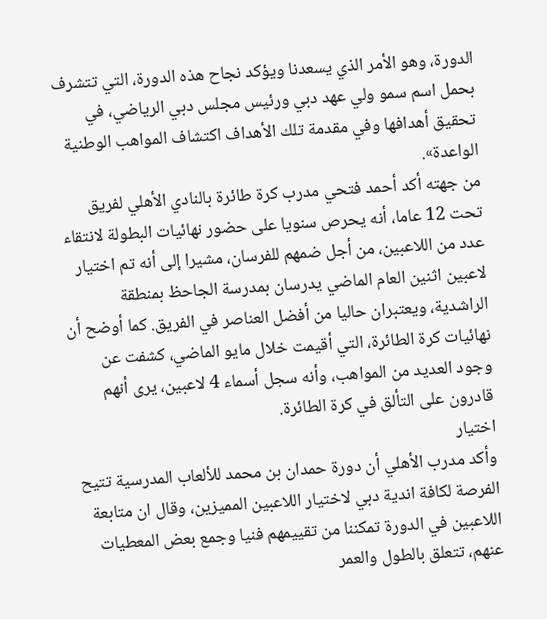الدورة، وهو الأمر الذي يسعدنا ويؤكد نجاح هذه الدورة، التي تتشرف بحمل اسم سمو ولي عهد دبي ورئيس مجلس دبي الرياضي، في تحقيق أهدافها وفي مقدمة تلك الأهداف اكتشاف المواهب الوطنية الواعدة».
من جهته أكد أحمد فتحي مدرب كرة طائرة بالنادي الأهلي لفريق تحت 12 عاما، أنه يحرص سنويا على حضور نهائيات البطولة لانتقاء عدد من اللاعبين، من أجل ضمهم للفرسان، مشيرا إلى أنه تم اختيار لاعبين اثنين العام الماضي يدرسان بمدرسة الجاحظ بمنطقة الراشدية، ويعتبران حاليا من أفضل العناصر في الفريق. كما أوضح أن نهائيات كرة الطائرة، التي أقيمت خلال مايو الماضي، كشفت عن وجود العديد من المواهب، وأنه سجل أسماء 4 لاعبين، يرى أنهم قادرون على التألق في كرة الطائرة.
اختيار
وأكد مدرب الأهلي أن دورة حمدان بن محمد للألعاب المدرسية تتيح الفرصة لكافة اندية دبي لاختيار اللاعبين المميزين، وقال ان متابعة اللاعبين في الدورة تمكننا من تقييمهم فنيا وجمع بعض المعطيات عنهم، تتعلق بالطول والعمر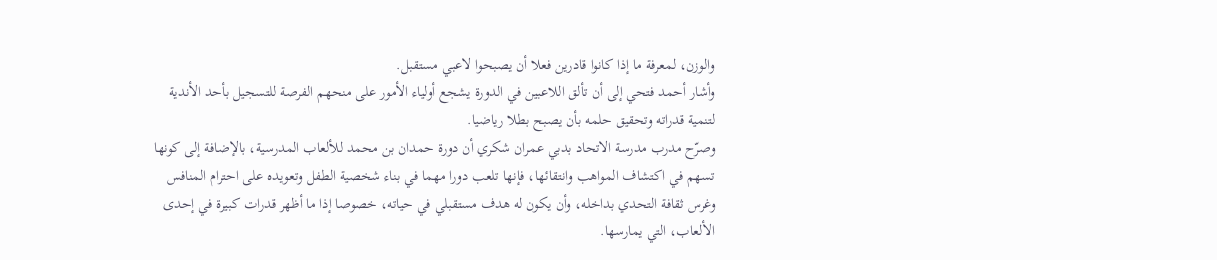والوزن، لمعرفة ما إذا كانوا قادرين فعلا أن يصبحوا لاعبي مستقبل.
وأشار أحمد فتحي إلى أن تألق اللاعبين في الدورة يشجع أولياء الأمور على منحهم الفرصة للتسجيل بأحد الأندية لتنمية قدراته وتحقيق حلمه بأن يصبح بطلا رياضيا.
وصرّح مدرب مدرسة الاتحاد بدبي عمران شكري أن دورة حمدان بن محمد للألعاب المدرسية، بالإضافة إلى كونها تسهم في اكتشاف المواهب وانتقائها، فإنها تلعب دورا مهما في بناء شخصية الطفل وتعويده على احترام المنافس وغرس ثقافة التحدي بداخله، وأن يكون له هدف مستقبلي في حياته، خصوصا إذا ما أظهر قدرات كبيرة في إحدى الألعاب، التي يمارسها.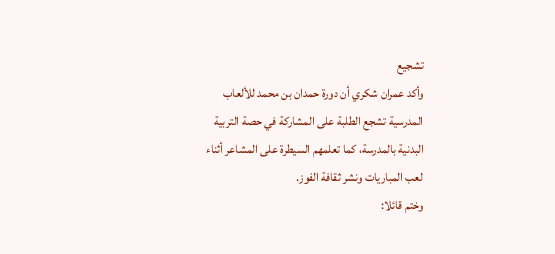تشجيع
وأكد عمران شكري أن دورة حمدان بن محمد للألعاب المدرسية تشجع الطلبة على المشاركة في حصة التربية البدنية بالمدرسة، كما تعلمهم السيطرة على المشاعر أثناء لعب المباريات ونشر ثقافة الفوز.
وختم قائلا: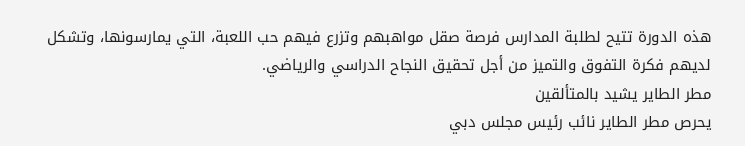هذه الدورة تتيح لطلبة المدارس فرصة صقل مواهبهم وتزرع فيهم حب اللعبة، التي يمارسونها، وتشكل لديهم فكرة التفوق والتميز من أجل تحقيق النجاح الدراسي والرياضي.
مطر الطاير يشيد بالمتألقين
يحرص مطر الطاير نائب رئيس مجلس دبي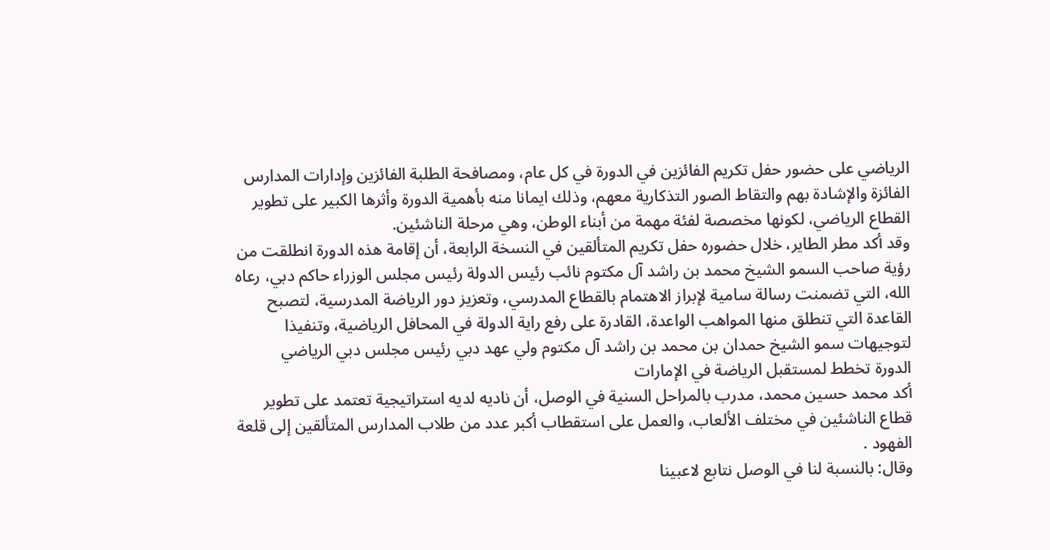الرياضي على حضور حفل تكريم الفائزين في الدورة في كل عام، ومصافحة الطلبة الفائزين وإدارات المدارس الفائزة والإشادة بهم والتقاط الصور التذكارية معهم، وذلك ايمانا منه بأهمية الدورة وأثرها الكبير على تطوير القطاع الرياضي، لكونها مخصصة لفئة مهمة من أبناء الوطن، وهي مرحلة الناشئين.
وقد أكد مطر الطاير، خلال حضوره حفل تكريم المتألقين في النسخة الرابعة، أن إقامة هذه الدورة انطلقت من رؤية صاحب السمو الشيخ محمد بن راشد آل مكتوم نائب رئيس الدولة رئيس مجلس الوزراء حاكم دبي، رعاه الله، التي تضمنت رسالة سامية لإبراز الاهتمام بالقطاع المدرسي، وتعزيز دور الرياضة المدرسية، لتصبح القاعدة التي تنطلق منها المواهب الواعدة، القادرة على رفع راية الدولة في المحافل الرياضية، وتنفيذا لتوجيهات سمو الشيخ حمدان بن محمد بن راشد آل مكتوم ولي عهد دبي رئيس مجلس دبي الرياضي
الدورة تخطط لمستقبل الرياضة في الإمارات
أكد محمد حسين محمد، مدرب بالمراحل السنية في الوصل، أن ناديه لديه استراتيجية تعتمد على تطوير قطاع الناشئين في مختلف الألعاب، والعمل على استقطاب أكبر عدد من طلاب المدارس المتألقين إلى قلعة الفهود .
وقال: بالنسبة لنا في الوصل نتابع لاعبينا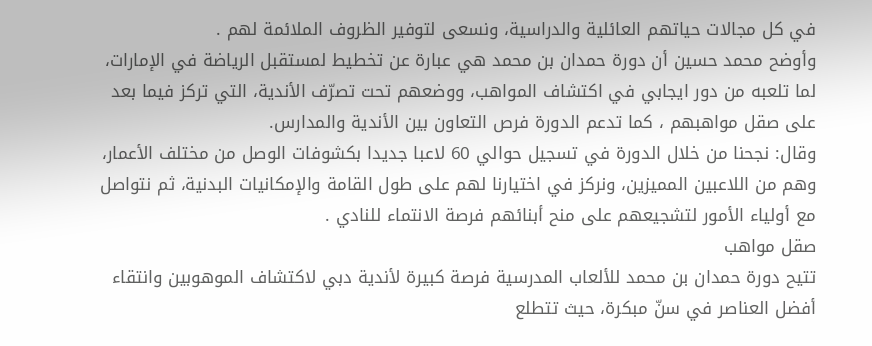في كل مجالات حياتهم العائلية والدراسية، ونسعى لتوفير الظروف الملائمة لهم .
وأوضح محمد حسين أن دورة حمدان بن محمد هي عبارة عن تخطيط لمستقبل الرياضة في الإمارات، لما تلعبه من دور ايجابي في اكتشاف المواهب، ووضعهم تحت تصرّف الأندية، التي تركز فيما بعد على صقل مواهبهم ، كما تدعم الدورة فرص التعاون بين الأندية والمدارس.
وقال: نجحنا من خلال الدورة في تسجيل حوالي 60 لاعبا جديدا بكشوفات الوصل من مختلف الأعمار، وهم من اللاعبين المميزين، ونركز في اختيارنا لهم على طول القامة والإمكانيات البدنية، ثم نتواصل مع أولياء الأمور لتشجيعهم على منح أبنائهم فرصة الانتماء للنادي .
صقل مواهب
تتيح دورة حمدان بن محمد للألعاب المدرسية فرصة كبيرة لأندية دبي لاكتشاف الموهوبين وانتقاء أفضل العناصر في سنّ مبكرة، حيث تتطلع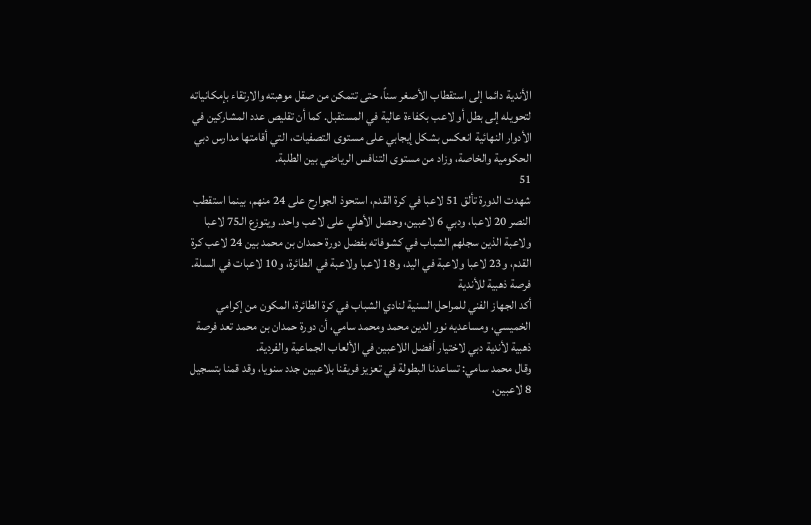الأندية دائما إلى استقطاب الأصغر سناً، حتى تتمكن من صقل موهبته والارتقاء بإمكانياته لتحويله إلى بطل أو لاعب بكفاءة عالية في المستقبل. كما أن تقليص عدد المشاركين في الأدوار النهائية انعكس بشكل إيجابي على مستوى التصفيات، التي أقامتها مدارس دبي الحكومية والخاصة، وزاد من مستوى التنافس الرياضي بين الطلبة.
51
شهدت الدورة تألق 51 لاعبا في كرة القدم، استحوذ الجوارح على 24 منهم، بينما استقطب النصر 20 لاعبا، ودبي 6 لاعبين، وحصل الأهلي على لاعب واحد. ويتوزع الـ75 لاعبا ولاعبة الذين سجلهم الشباب في كشوفاته بفضل دورة حمدان بن محمد بين 24 لاعب كرة القدم، و23 لاعبا ولاعبة في اليد، و18 لاعبا ولاعبة في الطائرة، و10 لاعبات في السلة.
فرصة ذهبية للأندية
أكد الجهاز الفني للمراحل السنية لنادي الشباب في كرة الطائرة، المكون من إكرامي الخميسي، ومساعديه نور الدين محمد ومحمد سامي، أن دورة حمدان بن محمد تعد فرصة ذهبية لأندية دبي لاختيار أفضل اللاعبين في الألعاب الجماعية والفردية.
وقال محمد سامي: تساعدنا البطولة في تعزيز فريقنا بلاعبين جدد سنويا، وقد قمنا بتسجيل 8 لاعبين،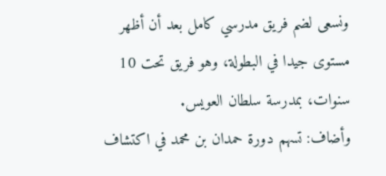ونسعى لضم فريق مدرسي كامل بعد أن أظهر مستوى جيدا في البطولة، وهو فريق تحت 10 سنوات، بمدرسة سلطان العويس.
وأضاف: تسهم دورة حمدان بن محمد في اكتشاف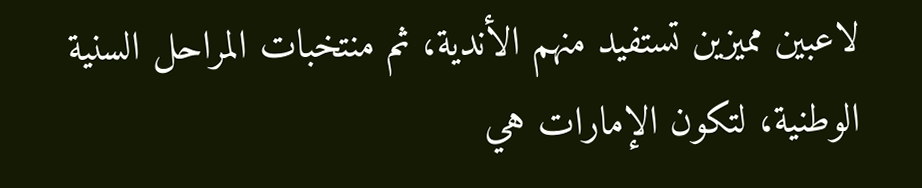لاعبين مميزين تستفيد منهم الأندية، ثم منتخبات المراحل السنية الوطنية، لتكون الإمارات هي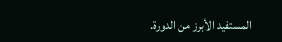المستفيد الأبرز من الدورة.